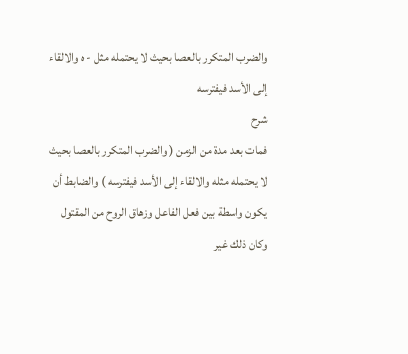والضرب المتكرر بالعصا بحيث لا يحتمله مثل - ه والالقاء إلى الأسد فيفترسه
شرح
فمات بعد مدة من الزمن ( والضرب المتكرر بالعصا بحيث لا يحتمله مثله والالقاء إلى الأسد فيفترسه ) والضابط أن يكون واسطة بين فعل الفاعل وزهاق الروح من المقتول وكان ذلك غير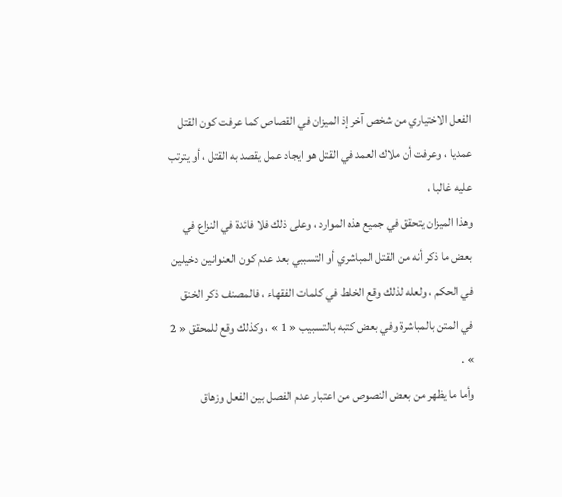الفعل الاختياري من شخص آخر إذ الميزان في القصاص كما عرفت كون القتل عمديا ، وعرفت أن ملاك العمد في القتل هو ايجاد عمل يقصد به القتل ، أو يترتب عليه غالبا ،
وهذا الميزان يتحقق في جميع هذه الموارد ، وعلى ذلك فلا فائدة في النزاع في بعض ما ذكر أنه من القتل المباشري أو التسببي بعد عدم كون العنوانين دخيلين في الحكم ، ولعله لذلك وقع الخلط في كلمات الفقهاء ، فالمصنف ذكر الخنق في المتن بالمباشرة وفي بعض كتبه بالتسبيب « 1 » ، وكذلك وقع للمحقق « 2 » .
وأما ما يظهر من بعض النصوص من اعتبار عدم الفصل بين الفعل وزهاق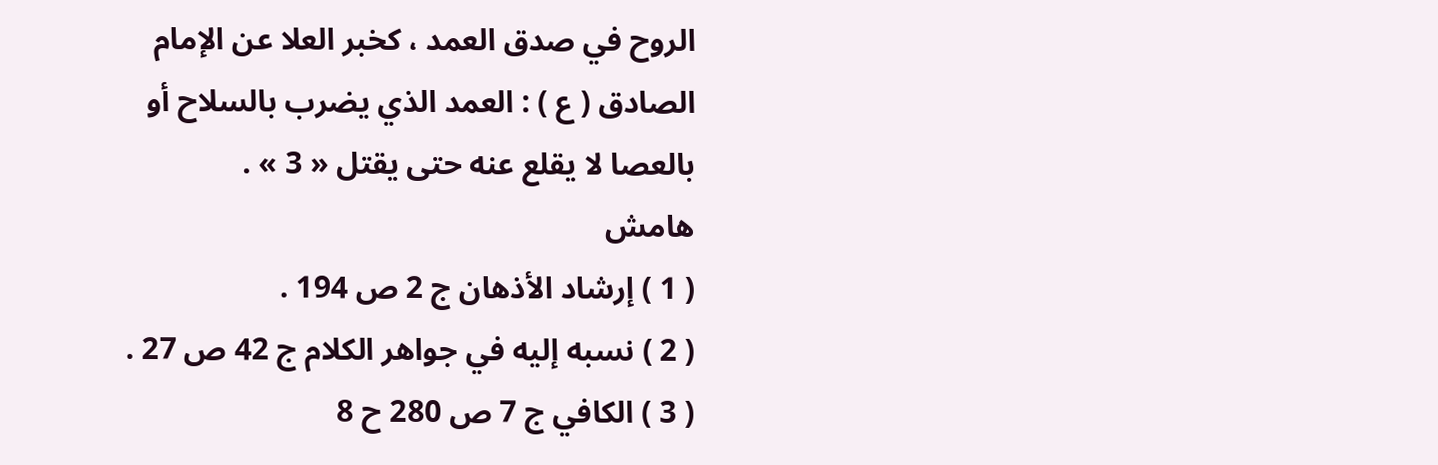الروح في صدق العمد ، كخبر العلا عن الإمام الصادق ( ع ) : العمد الذي يضرب بالسلاح أو بالعصا لا يقلع عنه حتى يقتل « 3 » .
هامش
( 1 ) إرشاد الأذهان ج 2 ص 194 .
( 2 ) نسبه إليه في جواهر الكلام ج 42 ص 27 .
( 3 ) الكافي ج 7 ص 280 ح 8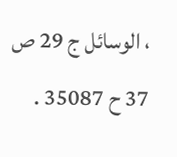، الوسائل ج 29 ص 37 ح 35087 .